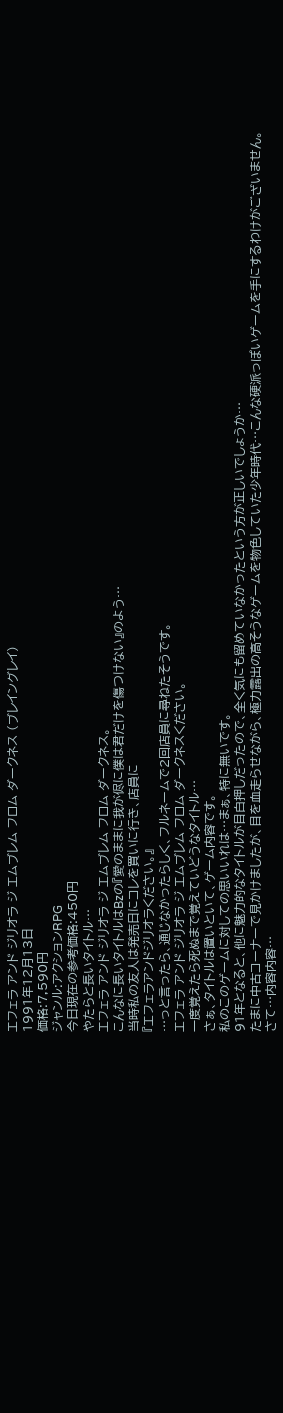エフェラ アンド ジリオラ ジ エムブレム フロム ダークネス (ブレイングレイ)
1991年12月13日
価格:7,590円
ジャンル:アクションRPG
今日現在の参考価格:450円
やたらと長いタイトル…
エフェラ アンド ジリオラ ジ エムブレム フロム ダークネス。
こんなに長いタイトルはBzの『愛のままに我が侭に僕は君だけを傷つけない』のよう…
当時私の友人は発売日にコレを買いに行き、店員に
『エフェラアンドジリオラください。』
…っと言ったら、通じなかったらしく、フルネームで2回店員に尋ねたそうです。
エフェラ アンド ジリオラ ジ エムブレム フロム ダークネスください。
一度覚えたら死ぬまで覚えていどうなタイトル…
さぁ、タイトルは置いといて、ゲーム内容です。
私のこのゲームに対しての思いいれは…まぁ、特に無いです。
91年となると、他に魅力的なタイトルが目白押しだったので、全く気にも留めていなかったという方が正しいでしょうか…
たまに中古コーナーで見かけましたが、目を血走らせながら、極力露出の高そうなゲームを物色していた少年時代…こんな硬派っぽいゲームを手にするわけがございません。
さて…内容内容…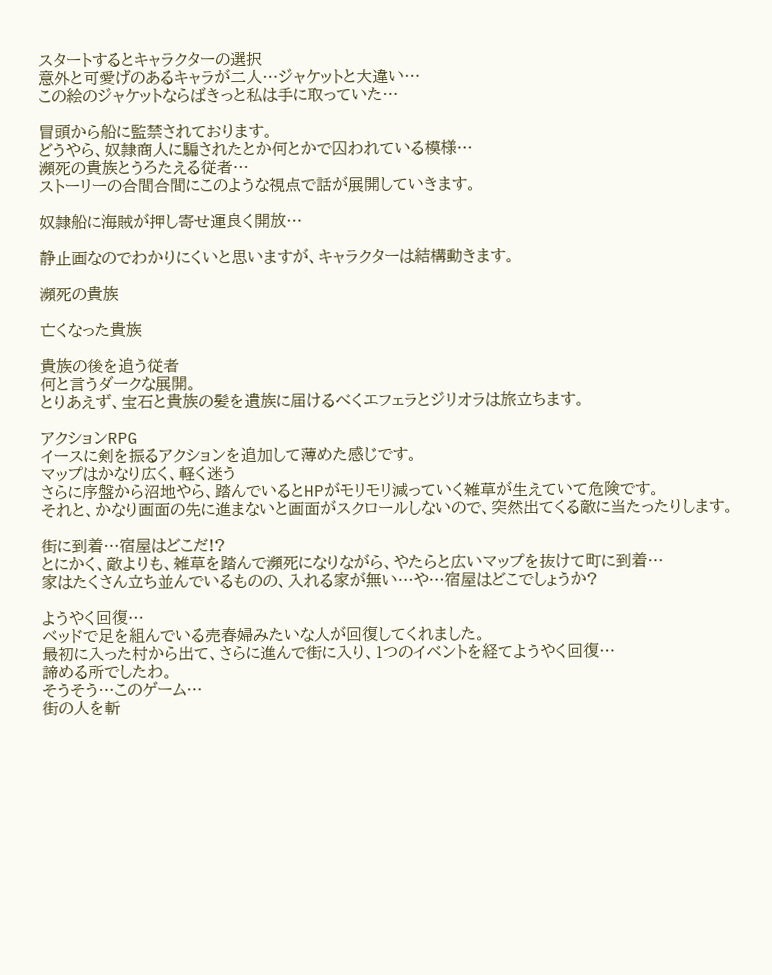スタートするとキャラクターの選択
意外と可愛げのあるキャラが二人…ジャケットと大違い…
この絵のジャケットならばきっと私は手に取っていた…

冒頭から船に監禁されております。
どうやら、奴隷商人に騙されたとか何とかで囚われている模様…
瀕死の貴族とうろたえる従者…
ストーリーの合間合間にこのような視点で話が展開していきます。

奴隷船に海賊が押し寄せ運良く開放…

静止画なのでわかりにくいと思いますが、キャラクターは結構動きます。

瀕死の貴族

亡くなった貴族

貴族の後を追う従者
何と言うダークな展開。
とりあえず、宝石と貴族の髪を遺族に届けるべくエフェラとジリオラは旅立ちます。

アクションRPG
イースに剣を振るアクションを追加して薄めた感じです。
マップはかなり広く、軽く迷う
さらに序盤から沼地やら、踏んでいるとHPがモリモリ減っていく雑草が生えていて危険です。
それと、かなり画面の先に進まないと画面がスクロールしないので、突然出てくる敵に当たったりします。

街に到着…宿屋はどこだ!?
とにかく、敵よりも、雑草を踏んで瀕死になりながら、やたらと広いマップを抜けて町に到着…
家はたくさん立ち並んでいるものの、入れる家が無い…や…宿屋はどこでしょうか?

ようやく回復…
ベッドで足を組んでいる売春婦みたいな人が回復してくれました。
最初に入った村から出て、さらに進んで街に入り、1つのイベントを経てようやく回復…
諦める所でしたわ。
そうそう…このゲーム…
街の人を斬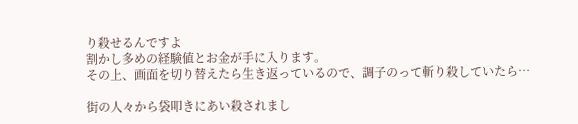り殺せるんですよ
割かし多めの経験値とお金が手に入ります。
その上、画面を切り替えたら生き返っているので、調子のって斬り殺していたら…

街の人々から袋叩きにあい殺されまし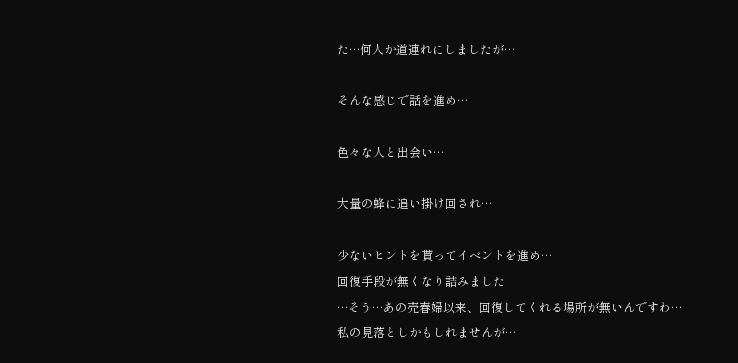た…何人か道連れにしましたが…

そんな感じで話を進め…

色々な人と出会い…

大量の蜂に追い掛け回され…

少ないヒントを貰ってイベントを進め…
回復手段が無くなり詰みました
…そう…あの売春婦以来、回復してくれる場所が無いんですわ…
私の見落としかもしれませんが…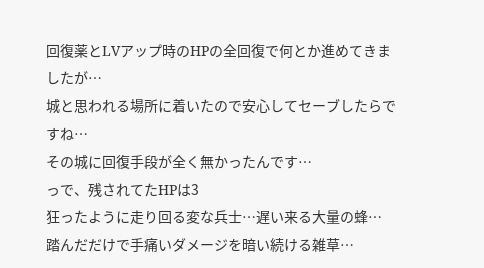回復薬とLVアップ時のHPの全回復で何とか進めてきましたが…
城と思われる場所に着いたので安心してセーブしたらですね…
その城に回復手段が全く無かったんです…
っで、残されてたHPは3
狂ったように走り回る変な兵士…遅い来る大量の蜂…
踏んだだけで手痛いダメージを暗い続ける雑草…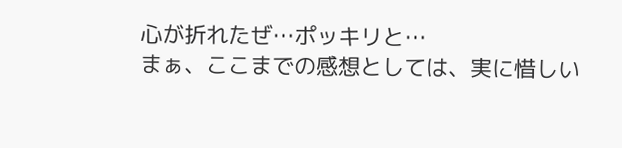心が折れたぜ…ポッキリと…
まぁ、ここまでの感想としては、実に惜しい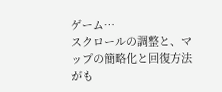ゲーム…
スクロールの調整と、マップの簡略化と回復方法がも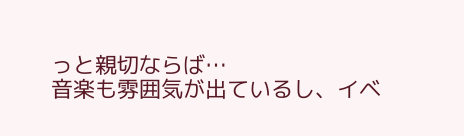っと親切ならば…
音楽も雰囲気が出ているし、イベ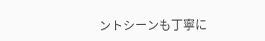ントシーンも丁寧に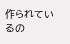作られているの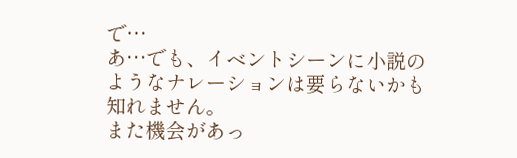で…
あ…でも、イベントシーンに小説のようなナレーションは要らないかも知れません。
また機会があっ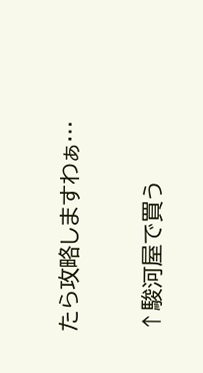たら攻略しますわぁ…

↑駿河屋で買う